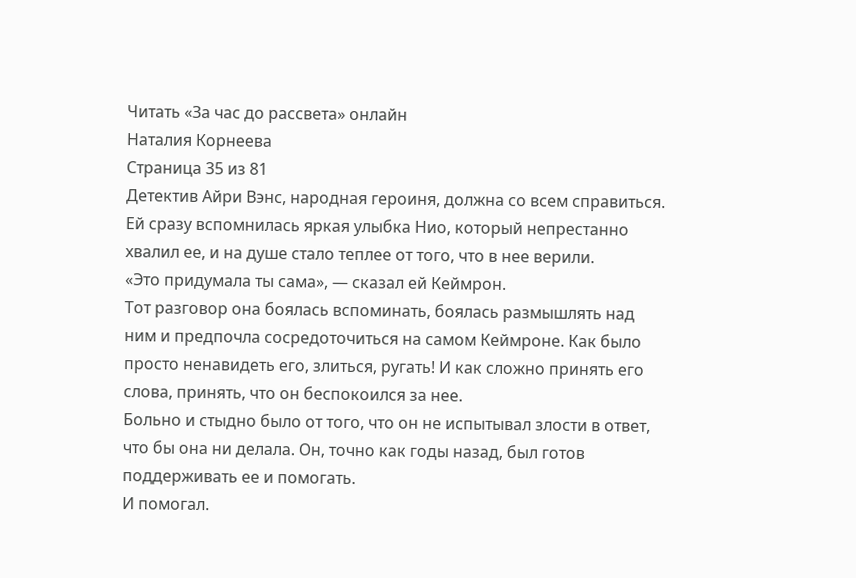Читать «За час до рассвета» онлайн
Наталия Корнеева
Страница 35 из 81
Детектив Айри Вэнс, народная героиня, должна со всем справиться. Ей сразу вспомнилась яркая улыбка Нио, который непрестанно хвалил ее, и на душе стало теплее от того, что в нее верили.
«Это придумала ты сама», — сказал ей Кеймрон.
Тот разговор она боялась вспоминать, боялась размышлять над ним и предпочла сосредоточиться на самом Кеймроне. Как было просто ненавидеть его, злиться, ругать! И как сложно принять его слова, принять, что он беспокоился за нее.
Больно и стыдно было от того, что он не испытывал злости в ответ, что бы она ни делала. Он, точно как годы назад, был готов поддерживать ее и помогать.
И помогал.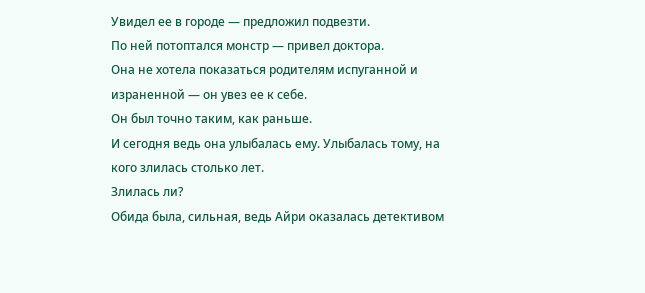Увидел ее в городе — предложил подвезти.
По ней потоптался монстр — привел доктора.
Она не хотела показаться родителям испуганной и израненной — он увез ее к себе.
Он был точно таким, как раньше.
И сегодня ведь она улыбалась ему. Улыбалась тому, на кого злилась столько лет.
Злилась ли?
Обида была, сильная, ведь Айри оказалась детективом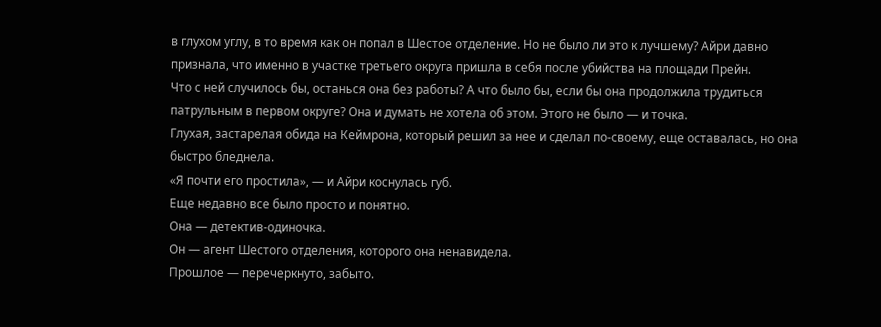в глухом углу, в то время как он попал в Шестое отделение. Но не было ли это к лучшему? Айри давно признала, что именно в участке третьего округа пришла в себя после убийства на площади Прейн.
Что с ней случилось бы, останься она без работы? А что было бы, если бы она продолжила трудиться патрульным в первом округе? Она и думать не хотела об этом. Этого не было — и точка.
Глухая, застарелая обида на Кеймрона, который решил за нее и сделал по-своему, еще оставалась, но она быстро бледнела.
«Я почти его простила», — и Айри коснулась губ.
Еще недавно все было просто и понятно.
Она — детектив-одиночка.
Он — агент Шестого отделения, которого она ненавидела.
Прошлое — перечеркнуто, забыто.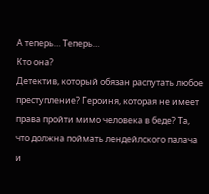А теперь… Теперь…
Кто она?
Детектив, который обязан распутать любое преступление? Героиня, которая не имеет права пройти мимо человека в беде? Та, что должна поймать лендейлского палача и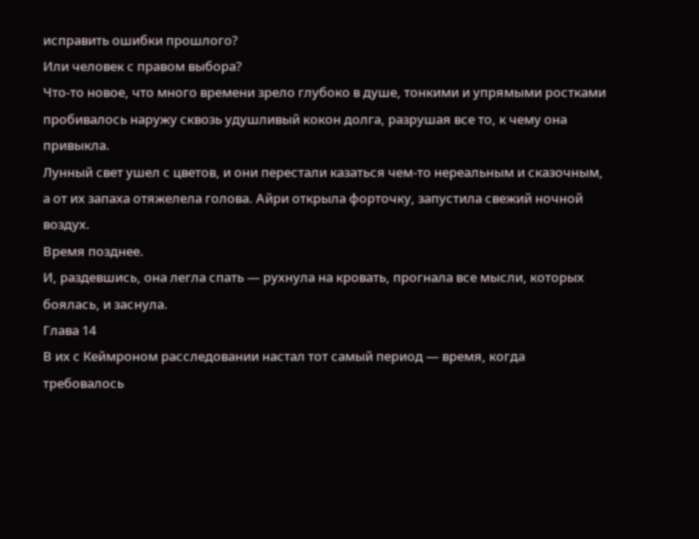исправить ошибки прошлого?
Или человек с правом выбора?
Что-то новое, что много времени зрело глубоко в душе, тонкими и упрямыми ростками пробивалось наружу сквозь удушливый кокон долга, разрушая все то, к чему она привыкла.
Лунный свет ушел с цветов, и они перестали казаться чем-то нереальным и сказочным, а от их запаха отяжелела голова. Айри открыла форточку, запустила свежий ночной воздух.
Время позднее.
И, раздевшись, она легла спать — рухнула на кровать, прогнала все мысли, которых боялась, и заснула.
Глава 14
В их с Кеймроном расследовании настал тот самый период — время, когда требовалось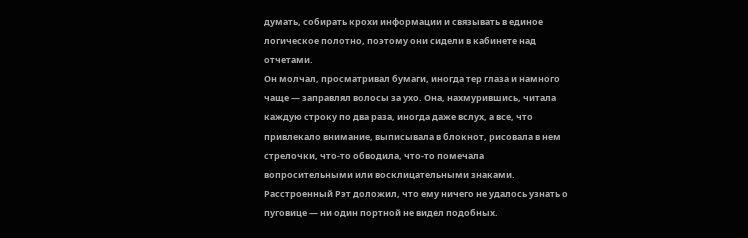думать, собирать крохи информации и связывать в единое логическое полотно, поэтому они сидели в кабинете над отчетами.
Он молчал, просматривал бумаги, иногда тер глаза и намного чаще — заправлял волосы за ухо. Она, нахмурившись, читала каждую строку по два раза, иногда даже вслух, а все, что привлекало внимание, выписывала в блокнот, рисовала в нем стрелочки, что-то обводила, что-то помечала вопросительными или восклицательными знаками.
Расстроенный Рэт доложил, что ему ничего не удалось узнать о пуговице — ни один портной не видел подобных.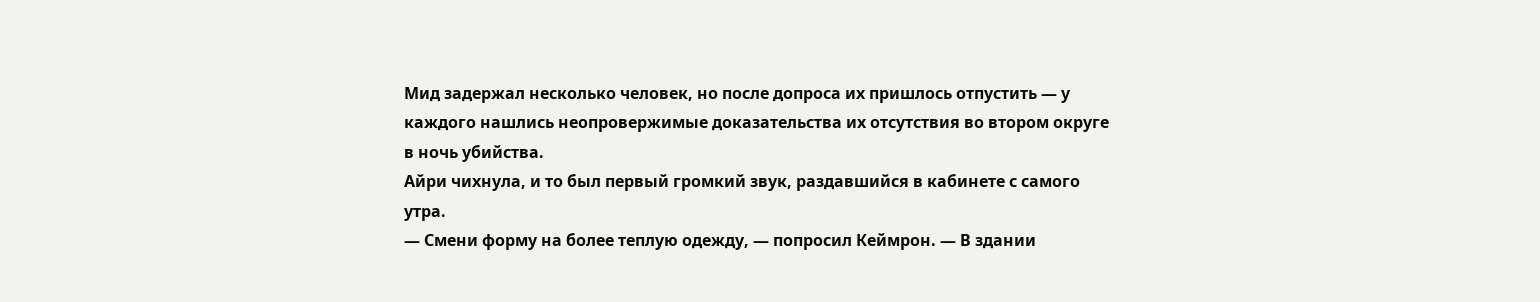Мид задержал несколько человек, но после допроса их пришлось отпустить — у каждого нашлись неопровержимые доказательства их отсутствия во втором округе в ночь убийства.
Айри чихнула, и то был первый громкий звук, раздавшийся в кабинете с самого утра.
— Смени форму на более теплую одежду, — попросил Кеймрон. — В здании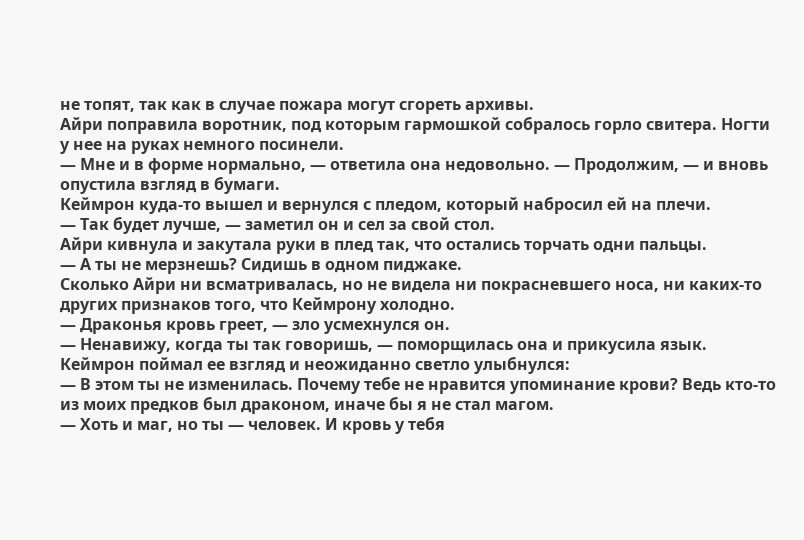не топят, так как в случае пожара могут сгореть архивы.
Айри поправила воротник, под которым гармошкой собралось горло свитера. Ногти у нее на руках немного посинели.
— Мне и в форме нормально, — ответила она недовольно. — Продолжим, — и вновь опустила взгляд в бумаги.
Кеймрон куда-то вышел и вернулся с пледом, который набросил ей на плечи.
— Так будет лучше, — заметил он и сел за свой стол.
Айри кивнула и закутала руки в плед так, что остались торчать одни пальцы.
— А ты не мерзнешь? Сидишь в одном пиджаке.
Сколько Айри ни всматривалась, но не видела ни покрасневшего носа, ни каких-то других признаков того, что Кеймрону холодно.
— Драконья кровь греет, — зло усмехнулся он.
— Ненавижу, когда ты так говоришь, — поморщилась она и прикусила язык.
Кеймрон поймал ее взгляд и неожиданно светло улыбнулся:
— В этом ты не изменилась. Почему тебе не нравится упоминание крови? Ведь кто-то из моих предков был драконом, иначе бы я не стал магом.
— Хоть и маг, но ты — человек. И кровь у тебя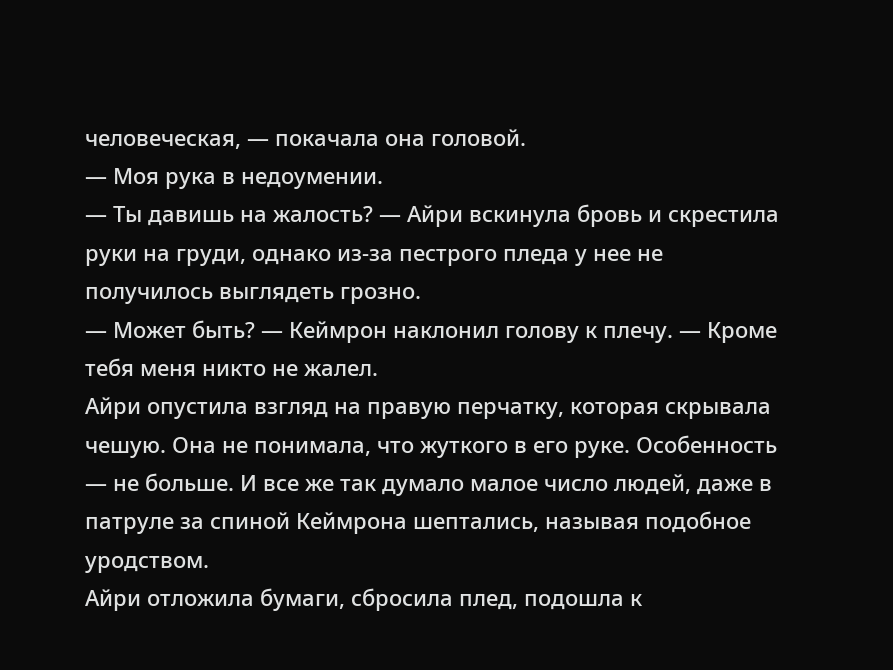человеческая, — покачала она головой.
— Моя рука в недоумении.
— Ты давишь на жалость? — Айри вскинула бровь и скрестила руки на груди, однако из-за пестрого пледа у нее не получилось выглядеть грозно.
— Может быть? — Кеймрон наклонил голову к плечу. — Кроме тебя меня никто не жалел.
Айри опустила взгляд на правую перчатку, которая скрывала чешую. Она не понимала, что жуткого в его руке. Особенность — не больше. И все же так думало малое число людей, даже в патруле за спиной Кеймрона шептались, называя подобное уродством.
Айри отложила бумаги, сбросила плед, подошла к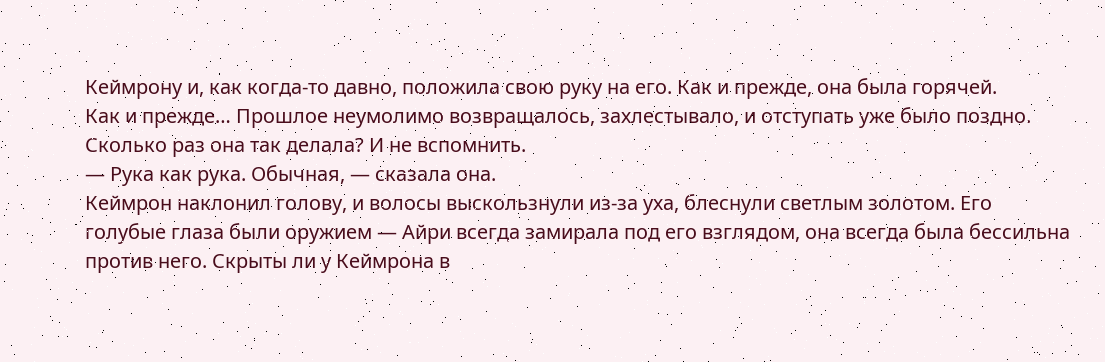Кеймрону и, как когда-то давно, положила свою руку на его. Как и прежде, она была горячей.
Как и прежде… Прошлое неумолимо возвращалось, захлестывало, и отступать уже было поздно. Сколько раз она так делала? И не вспомнить.
— Рука как рука. Обычная, — сказала она.
Кеймрон наклонил голову, и волосы выскользнули из-за уха, блеснули светлым золотом. Его голубые глаза были оружием — Айри всегда замирала под его взглядом, она всегда была бессильна против него. Скрыты ли у Кеймрона в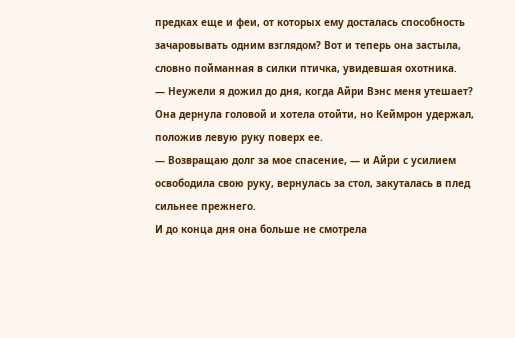предках еще и феи, от которых ему досталась способность зачаровывать одним взглядом? Вот и теперь она застыла, словно пойманная в силки птичка, увидевшая охотника.
— Неужели я дожил до дня, когда Айри Вэнс меня утешает?
Она дернула головой и хотела отойти, но Кеймрон удержал, положив левую руку поверх ее.
— Возвращаю долг за мое спасение, — и Айри с усилием освободила свою руку, вернулась за стол, закуталась в плед сильнее прежнего.
И до конца дня она больше не смотрела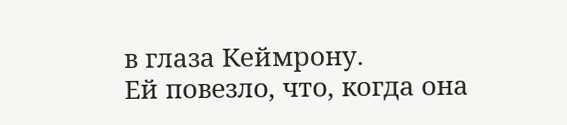в глаза Кеймрону.
Ей повезло, что, когда она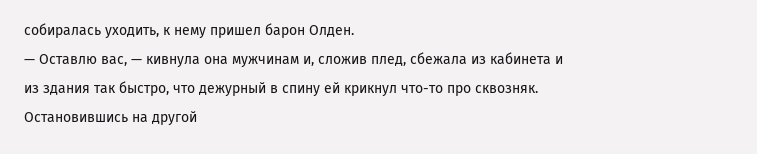собиралась уходить, к нему пришел барон Олден.
— Оставлю вас, — кивнула она мужчинам и, сложив плед, сбежала из кабинета и из здания так быстро, что дежурный в спину ей крикнул что-то про сквозняк.
Остановившись на другой